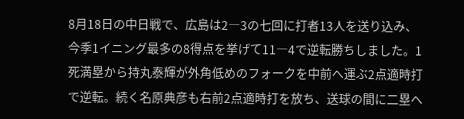8月18日の中日戦で、広島は2―3の七回に打者13人を送り込み、今季1イニング最多の8得点を挙げて11―4で逆転勝ちしました。1死満塁から持丸泰輝が外角低めのフォークを中前へ運ぶ2点適時打で逆転。続く名原典彦も右前2点適時打を放ち、送球の間に二塁へ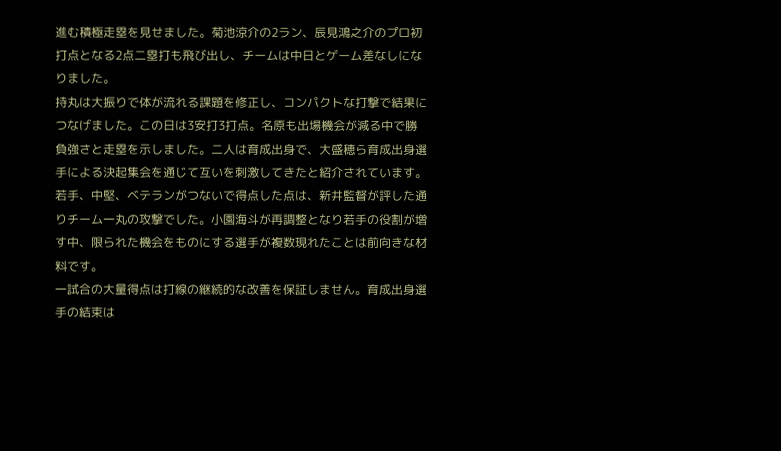進む積極走塁を見せました。菊池涼介の2ラン、辰見鴻之介のプロ初打点となる2点二塁打も飛び出し、チームは中日とゲーム差なしになりました。
持丸は大振りで体が流れる課題を修正し、コンパクトな打撃で結果につなげました。この日は3安打3打点。名原も出場機会が減る中で勝負強さと走塁を示しました。二人は育成出身で、大盛穂ら育成出身選手による決起集会を通じて互いを刺激してきたと紹介されています。
若手、中堅、ベテランがつないで得点した点は、新井監督が評した通りチーム一丸の攻撃でした。小園海斗が再調整となり若手の役割が増す中、限られた機会をものにする選手が複数現れたことは前向きな材料です。
一試合の大量得点は打線の継続的な改善を保証しません。育成出身選手の結束は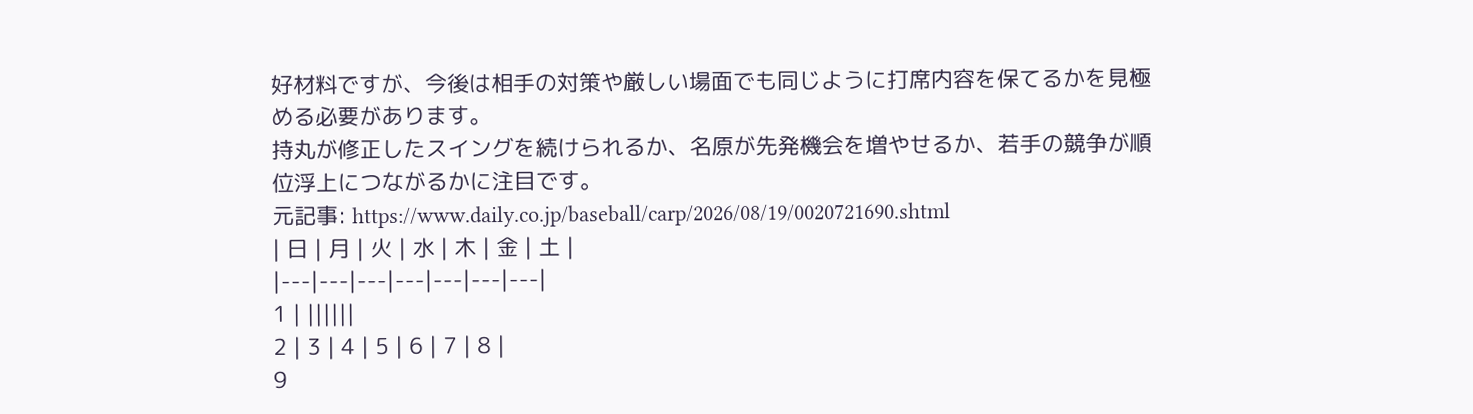好材料ですが、今後は相手の対策や厳しい場面でも同じように打席内容を保てるかを見極める必要があります。
持丸が修正したスイングを続けられるか、名原が先発機会を増やせるか、若手の競争が順位浮上につながるかに注目です。
元記事: https://www.daily.co.jp/baseball/carp/2026/08/19/0020721690.shtml
| 日 | 月 | 火 | 水 | 木 | 金 | 土 |
|---|---|---|---|---|---|---|
1 | ||||||
2 | 3 | 4 | 5 | 6 | 7 | 8 |
9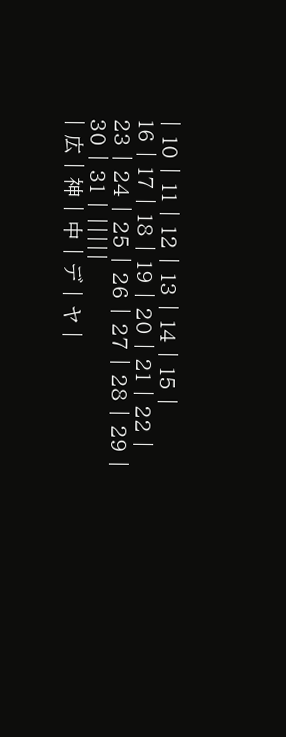| 10 | 11 | 12 | 13 | 14 | 15 |
16 | 17 | 18 | 19 | 20 | 21 | 22 |
23 | 24 | 25 | 26 | 27 | 28 | 29 |
30 | 31 | |||||
| 広 | 神 | 中 | デ | ヤ |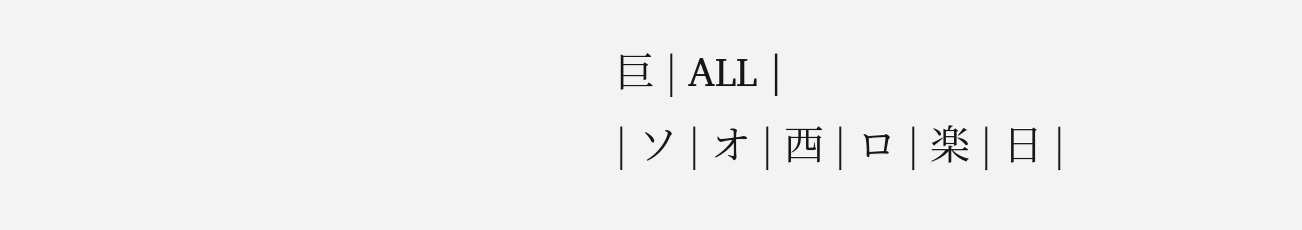巨 | ALL |
| ソ | オ | 西 | ロ | 楽 | 日 |